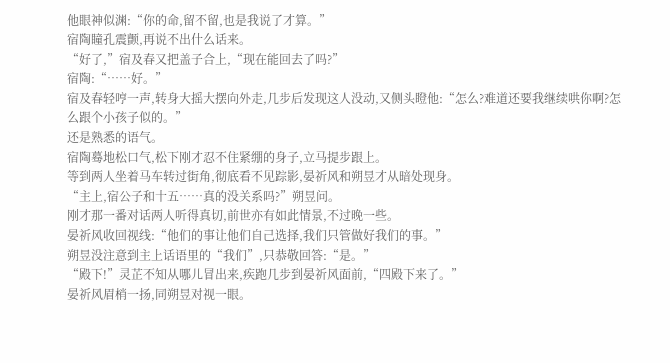他眼神似渊:“你的命,留不留,也是我说了才算。”
宿陶瞳孔震颤,再说不出什么话来。
“好了,”宿及春又把盖子合上,“现在能回去了吗?”
宿陶:“……好。”
宿及春轻哼一声,转身大摇大摆向外走,几步后发现这人没动,又侧头瞪他:“怎么?难道还要我继续哄你啊?怎么跟个小孩子似的。”
还是熟悉的语气。
宿陶蓦地松口气,松下刚才忍不住紧绷的身子,立马提步跟上。
等到两人坐着马车转过街角,彻底看不见踪影,晏祈风和朔昱才从暗处现身。
“主上,宿公子和十五……真的没关系吗?”朔昱问。
刚才那一番对话两人听得真切,前世亦有如此情景,不过晚一些。
晏祈风收回视线:“他们的事让他们自己选择,我们只管做好我们的事。”
朔昱没注意到主上话语里的“我们”,只恭敬回答:“是。”
“殿下!”灵芷不知从哪儿冒出来,疾跑几步到晏祈风面前,“四殿下来了。”
晏祈风眉梢一扬,同朔昱对视一眼。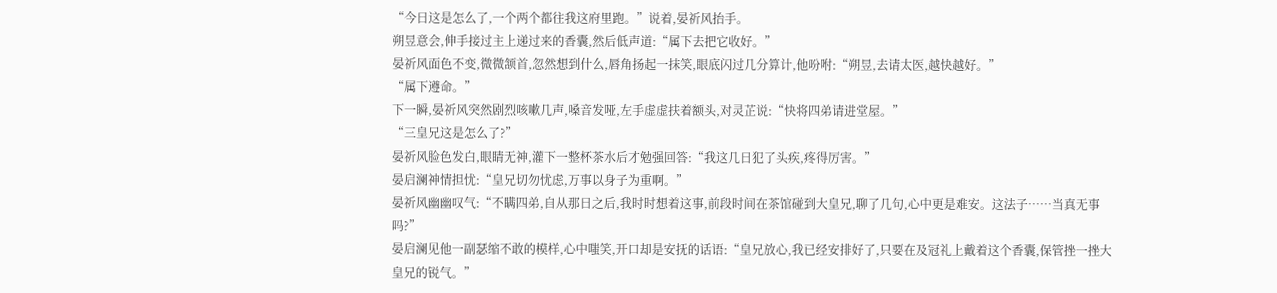“今日这是怎么了,一个两个都往我这府里跑。”说着,晏祈风抬手。
朔昱意会,伸手接过主上递过来的香囊,然后低声道:“属下去把它收好。”
晏祈风面色不变,微微颔首,忽然想到什么,唇角扬起一抹笑,眼底闪过几分算计,他吩咐:“朔昱,去请太医,越快越好。”
“属下遵命。”
下一瞬,晏祈风突然剧烈咳嗽几声,嗓音发哑,左手虚虚扶着额头,对灵芷说:“快将四弟请进堂屋。”
“三皇兄这是怎么了?”
晏祈风脸色发白,眼睛无神,灌下一整杯茶水后才勉强回答:“我这几日犯了头疾,疼得厉害。”
晏启澜神情担忧:“皇兄切勿忧虑,万事以身子为重啊。”
晏祈风幽幽叹气:“不瞒四弟,自从那日之后,我时时想着这事,前段时间在茶馆碰到大皇兄,聊了几句,心中更是难安。这法子……当真无事吗?”
晏启澜见他一副瑟缩不敢的模样,心中嗤笑,开口却是安抚的话语:“皇兄放心,我已经安排好了,只要在及冠礼上戴着这个香囊,保管挫一挫大皇兄的锐气。”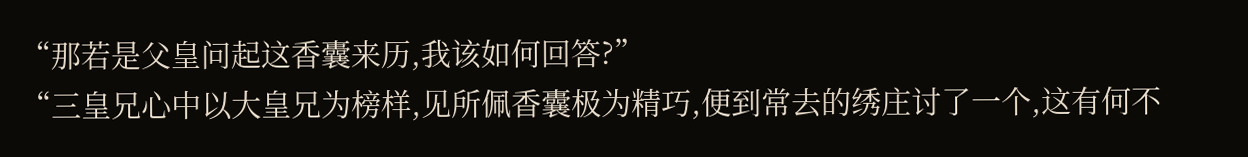“那若是父皇问起这香囊来历,我该如何回答?”
“三皇兄心中以大皇兄为榜样,见所佩香囊极为精巧,便到常去的绣庄讨了一个,这有何不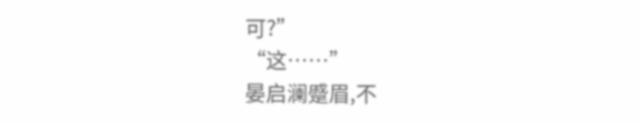可?”
“这……”
晏启澜蹙眉,不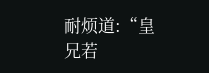耐烦道:“皇兄若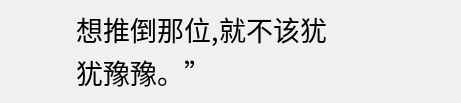想推倒那位,就不该犹犹豫豫。”